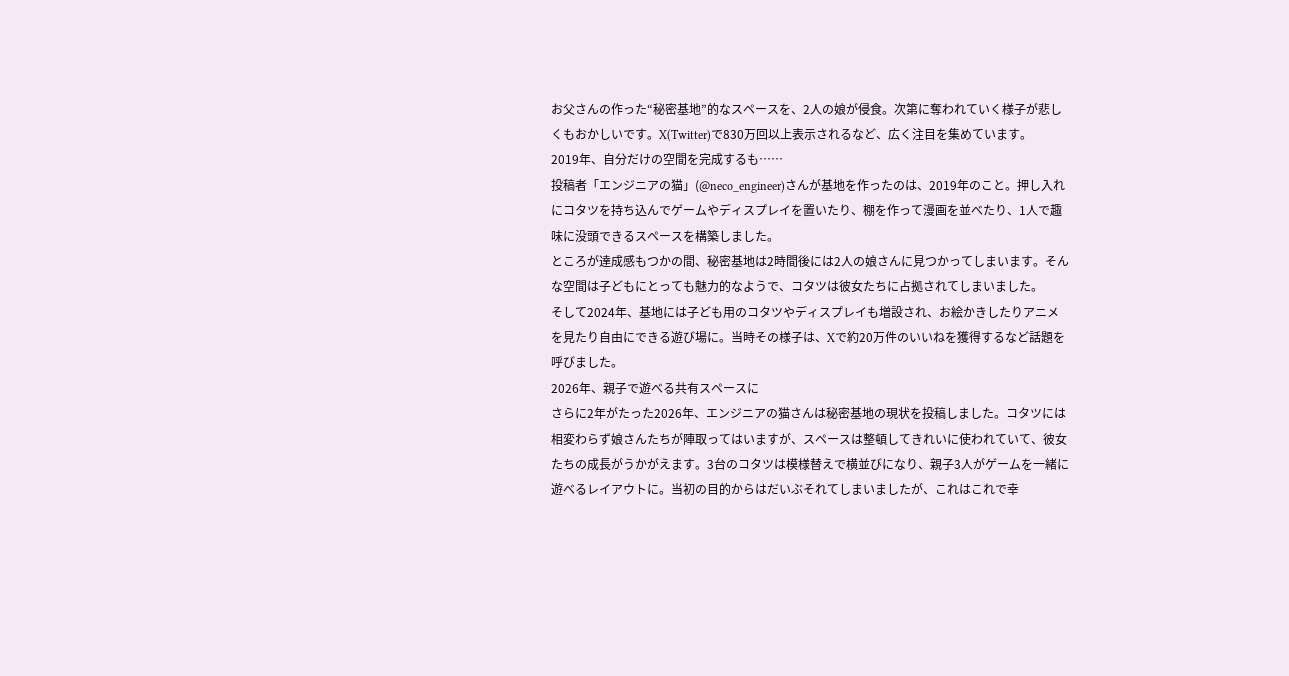お父さんの作った“秘密基地”的なスペースを、2人の娘が侵食。次第に奪われていく様子が悲しくもおかしいです。X(Twitter)で830万回以上表示されるなど、広く注目を集めています。
2019年、自分だけの空間を完成するも……
投稿者「エンジニアの猫」(@neco_engineer)さんが基地を作ったのは、2019年のこと。押し入れにコタツを持ち込んでゲームやディスプレイを置いたり、棚を作って漫画を並べたり、1人で趣味に没頭できるスペースを構築しました。
ところが達成感もつかの間、秘密基地は2時間後には2人の娘さんに見つかってしまいます。そんな空間は子どもにとっても魅力的なようで、コタツは彼女たちに占拠されてしまいました。
そして2024年、基地には子ども用のコタツやディスプレイも増設され、お絵かきしたりアニメを見たり自由にできる遊び場に。当時その様子は、Xで約20万件のいいねを獲得するなど話題を呼びました。
2026年、親子で遊べる共有スペースに
さらに2年がたった2026年、エンジニアの猫さんは秘密基地の現状を投稿しました。コタツには相変わらず娘さんたちが陣取ってはいますが、スペースは整頓してきれいに使われていて、彼女たちの成長がうかがえます。3台のコタツは模様替えで横並びになり、親子3人がゲームを一緒に遊べるレイアウトに。当初の目的からはだいぶそれてしまいましたが、これはこれで幸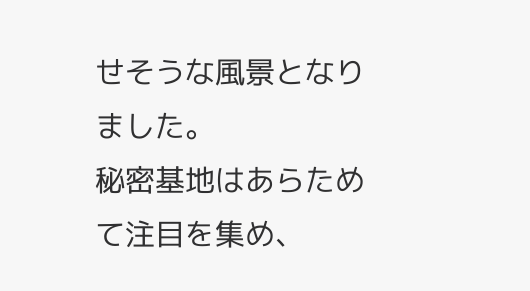せそうな風景となりました。
秘密基地はあらためて注目を集め、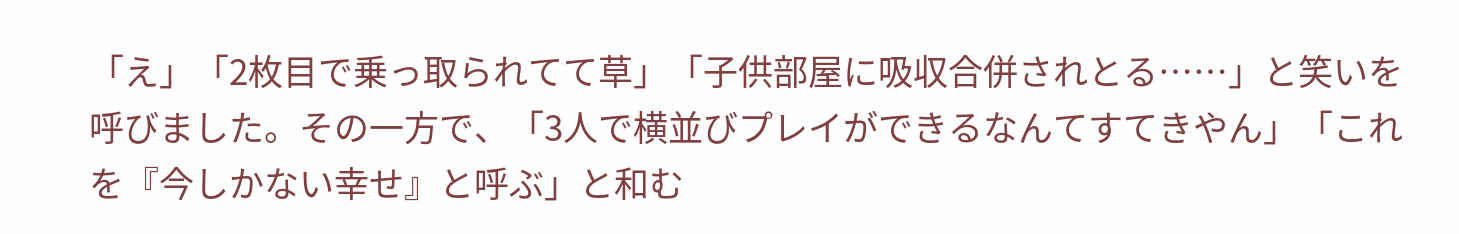「え」「2枚目で乗っ取られてて草」「子供部屋に吸収合併されとる……」と笑いを呼びました。その一方で、「3人で横並びプレイができるなんてすてきやん」「これを『今しかない幸せ』と呼ぶ」と和む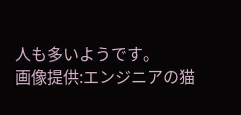人も多いようです。
画像提供:エンジニアの猫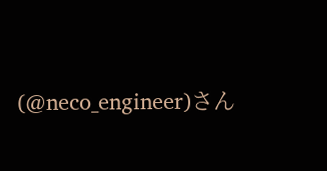(@neco_engineer)さん